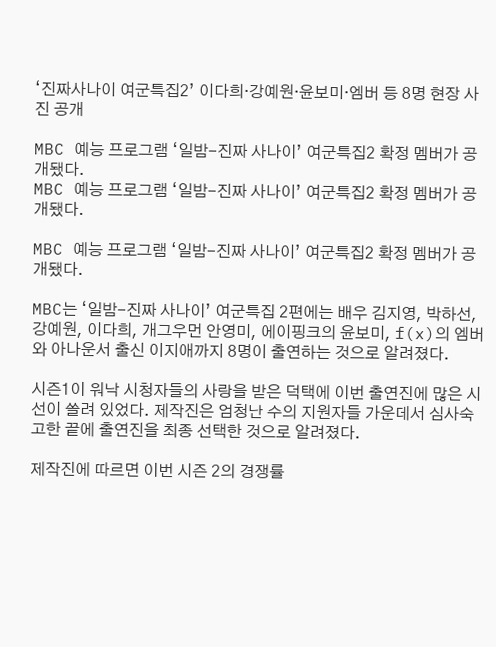‘진짜사나이 여군특집2’ 이다희·강예원·윤보미·엠버 등 8명 현장 사진 공개

MBC 예능 프로그램 ‘일밤-진짜 사나이’ 여군특집2 확정 멤버가 공개됐다.
MBC 예능 프로그램 ‘일밤-진짜 사나이’ 여군특집2 확정 멤버가 공개됐다.

MBC 예능 프로그램 ‘일밤-진짜 사나이’ 여군특집2 확정 멤버가 공개됐다.

MBC는 ‘일밤-진짜 사나이’ 여군특집 2편에는 배우 김지영, 박하선, 강예원, 이다희, 개그우먼 안영미, 에이핑크의 윤보미, f(x)의 엠버와 아나운서 출신 이지애까지 8명이 출연하는 것으로 알려졌다.

시즌1이 워낙 시청자들의 사랑을 받은 덕택에 이번 출연진에 많은 시선이 쏠려 있었다. 제작진은 엄청난 수의 지원자들 가운데서 심사숙고한 끝에 출연진을 최종 선택한 것으로 알려졌다.

제작진에 따르면 이번 시즌 2의 경쟁률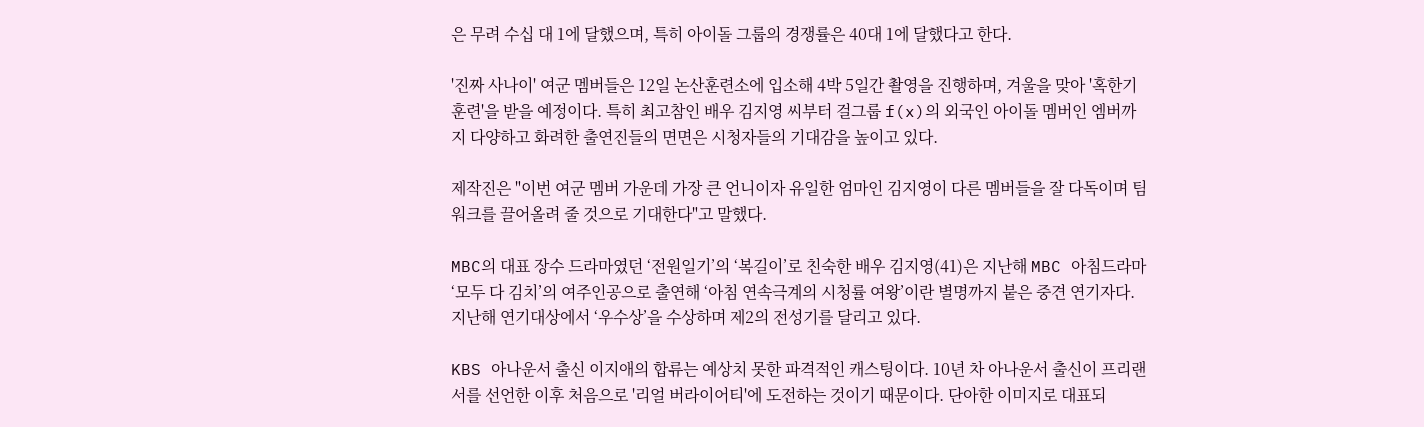은 무려 수십 대 1에 달했으며, 특히 아이돌 그룹의 경쟁률은 40대 1에 달했다고 한다.

'진짜 사나이' 여군 멤버들은 12일 논산훈련소에 입소해 4박 5일간 촬영을 진행하며, 겨울을 맞아 '혹한기 훈련'을 받을 예정이다. 특히 최고참인 배우 김지영 씨부터 걸그룹 f(x)의 외국인 아이돌 멤버인 엠버까지 다양하고 화려한 출연진들의 면면은 시청자들의 기대감을 높이고 있다.

제작진은 "이번 여군 멤버 가운데 가장 큰 언니이자 유일한 엄마인 김지영이 다른 멤버들을 잘 다독이며 팀워크를 끌어올려 줄 것으로 기대한다"고 말했다.

MBC의 대표 장수 드라마였던 ‘전원일기’의 ‘복길이’로 친숙한 배우 김지영(41)은 지난해 MBC 아침드라마 ‘모두 다 김치’의 여주인공으로 출연해 ‘아침 연속극계의 시청률 여왕’이란 별명까지 붙은 중견 연기자다. 지난해 연기대상에서 ‘우수상’을 수상하며 제2의 전성기를 달리고 있다.

KBS 아나운서 출신 이지애의 합류는 예상치 못한 파격적인 캐스팅이다. 10년 차 아나운서 출신이 프리랜서를 선언한 이후 처음으로 '리얼 버라이어티'에 도전하는 것이기 때문이다. 단아한 이미지로 대표되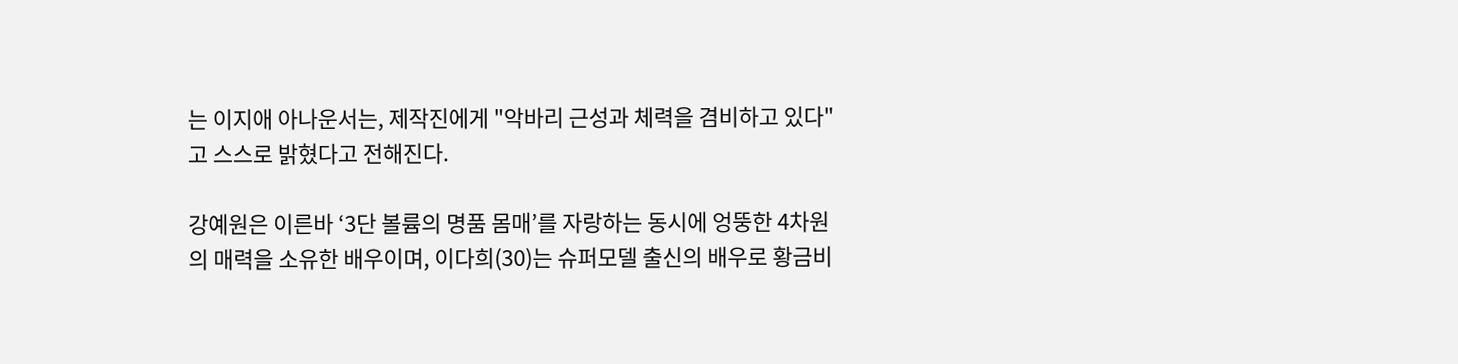는 이지애 아나운서는, 제작진에게 "악바리 근성과 체력을 겸비하고 있다"고 스스로 밝혔다고 전해진다.

강예원은 이른바 ‘3단 볼륨의 명품 몸매’를 자랑하는 동시에 엉뚱한 4차원의 매력을 소유한 배우이며, 이다희(30)는 슈퍼모델 출신의 배우로 황금비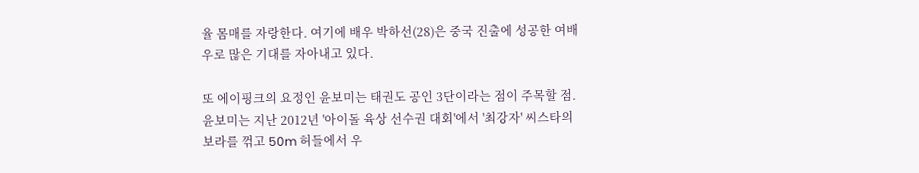율 몸매를 자랑한다. 여기에 배우 박하선(28)은 중국 진출에 성공한 여배우로 많은 기대를 자아내고 있다.

또 에이핑크의 요정인 윤보미는 태권도 공인 3단이라는 점이 주목할 점. 윤보미는 지난 2012년 '아이돌 육상 선수권 대회'에서 '최강자' 씨스타의 보라를 꺾고 50m 허들에서 우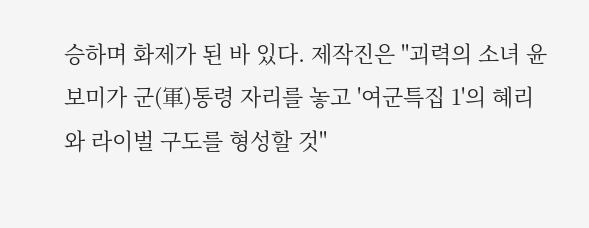승하며 화제가 된 바 있다. 제작진은 "괴력의 소녀 윤보미가 군(軍)통령 자리를 놓고 '여군특집 1'의 혜리와 라이벌 구도를 형성할 것"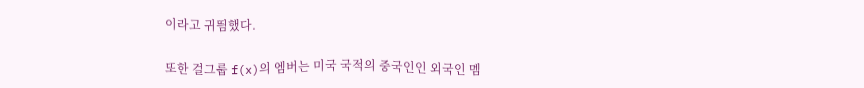이라고 귀띔했다.

또한 걸그룹 f(x)의 엠버는 미국 국적의 중국인인 외국인 멤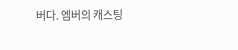버다. 엠버의 캐스팅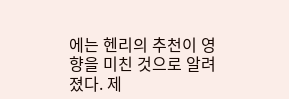에는 헨리의 추천이 영향을 미친 것으로 알려졌다. 제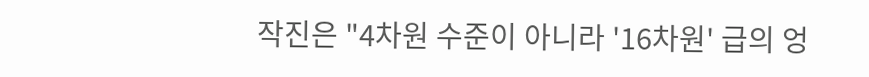작진은 "4차원 수준이 아니라 '16차원' 급의 엉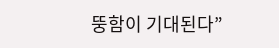뚱함이 기대된다”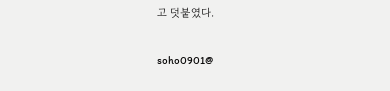고 덧붙였다.

soho0901@